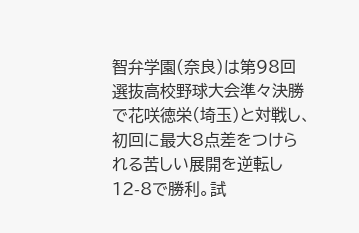智弁学園(奈良)は第98回選抜高校野球大会準々決勝で花咲徳栄(埼玉)と対戦し、初回に最大8点差をつけられる苦しい展開を逆転し12-8で勝利。試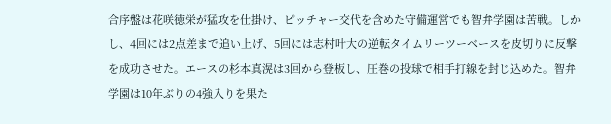合序盤は花咲徳栄が猛攻を仕掛け、ピッチャー交代を含めた守備運営でも智弁学園は苦戦。しかし、4回には2点差まで追い上げ、5回には志村叶大の逆転タイムリーツーベースを皮切りに反撃を成功させた。エースの杉本真滉は3回から登板し、圧巻の投球で相手打線を封じ込めた。智弁学園は10年ぶりの4強入りを果た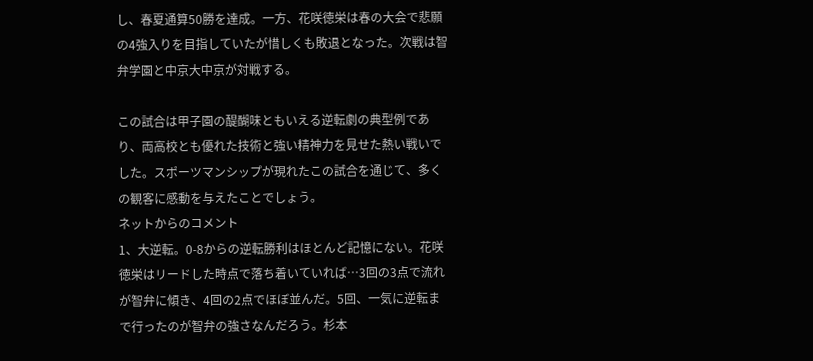し、春夏通算50勝を達成。一方、花咲徳栄は春の大会で悲願の4強入りを目指していたが惜しくも敗退となった。次戦は智弁学園と中京大中京が対戦する。

この試合は甲子園の醍醐味ともいえる逆転劇の典型例であり、両高校とも優れた技術と強い精神力を見せた熱い戦いでした。スポーツマンシップが現れたこの試合を通じて、多くの観客に感動を与えたことでしょう。
ネットからのコメント
1、大逆転。0-8からの逆転勝利はほとんど記憶にない。花咲徳栄はリードした時点で落ち着いていれば…3回の3点で流れが智弁に傾き、4回の2点でほぼ並んだ。5回、一気に逆転まで行ったのが智弁の強さなんだろう。杉本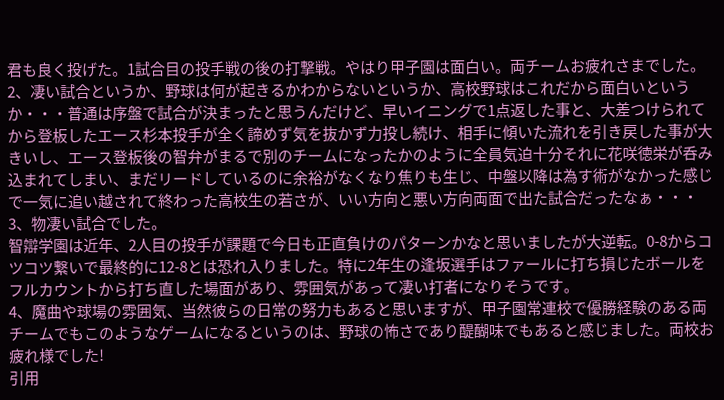君も良く投げた。1試合目の投手戦の後の打撃戦。やはり甲子園は面白い。両チームお疲れさまでした。
2、凄い試合というか、野球は何が起きるかわからないというか、高校野球はこれだから面白いというか・・・普通は序盤で試合が決まったと思うんだけど、早いイニングで1点返した事と、大差つけられてから登板したエース杉本投手が全く諦めず気を抜かず力投し続け、相手に傾いた流れを引き戻した事が大きいし、エース登板後の智弁がまるで別のチームになったかのように全員気迫十分それに花咲徳栄が呑み込まれてしまい、まだリードしているのに余裕がなくなり焦りも生じ、中盤以降は為す術がなかった感じで一気に追い越されて終わった高校生の若さが、いい方向と悪い方向両面で出た試合だったなぁ・・・
3、物凄い試合でした。
智辯学園は近年、2人目の投手が課題で今日も正直負けのパターンかなと思いましたが大逆転。0-8からコツコツ繋いで最終的に12-8とは恐れ入りました。特に2年生の逢坂選手はファールに打ち損じたボールをフルカウントから打ち直した場面があり、雰囲気があって凄い打者になりそうです。
4、魔曲や球場の雰囲気、当然彼らの日常の努力もあると思いますが、甲子園常連校で優勝経験のある両チームでもこのようなゲームになるというのは、野球の怖さであり醍醐味でもあると感じました。両校お疲れ様でした!
引用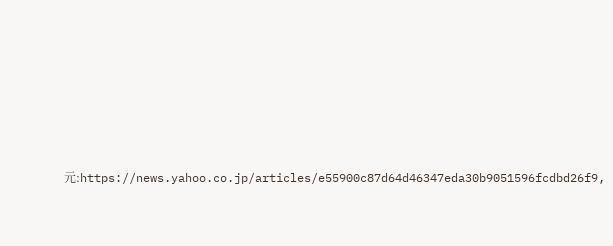元:https://news.yahoo.co.jp/articles/e55900c87d64d46347eda30b9051596fcdbd26f9,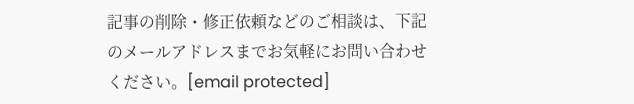記事の削除・修正依頼などのご相談は、下記のメールアドレスまでお気軽にお問い合わせください。[email protected]